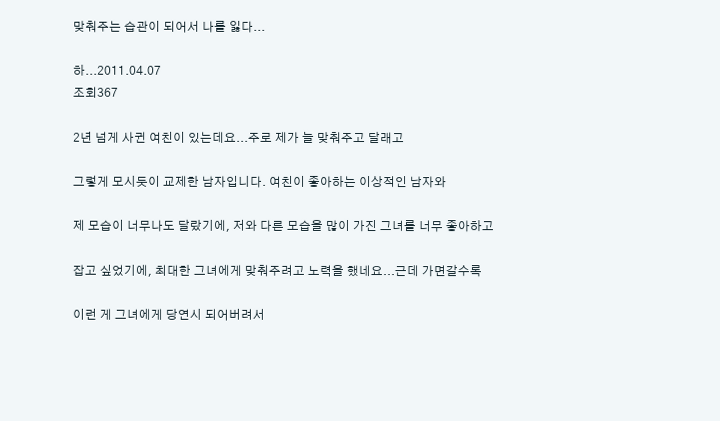맞춰주는 습관이 되어서 나를 잃다...

하...2011.04.07
조회367

2년 넘게 사귄 여친이 있는데요...주로 제가 늘 맞춰주고 달래고

그렇게 모시듯이 교제한 남자입니다. 여친이 좋아하는 이상적인 남자와

제 모습이 너무나도 달랐기에, 저와 다른 모습을 많이 가진 그녀를 너무 좋아하고

잡고 싶었기에, 최대한 그녀에게 맞춰주려고 노력을 했네요...근데 가면갈수록

이런 게 그녀에게 당연시 되어버려서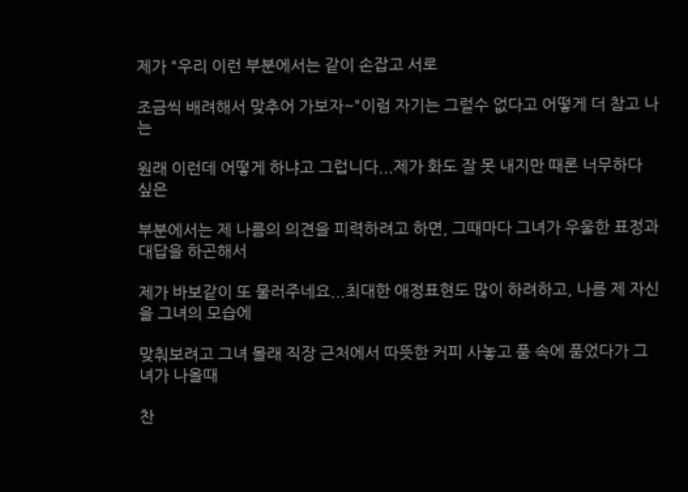제가 "우리 이런 부분에서는 같이 손잡고 서로

조금씩 배려해서 맞추어 가보자~"이럼 자기는 그럴수 없다고 어떻게 더 참고 나는

원래 이런데 어떻게 하냐고 그럽니다...제가 화도 잘 못 내지만 때론 너무하다 싶은

부분에서는 제 나름의 의견을 피력하려고 하면, 그때마다 그녀가 우울한 표정과 대답을 하곤해서

제가 바보같이 또 물러주네요...최대한 애정표현도 많이 하려하고, 나름 제 자신을 그녀의 모습에

맞춰보려고 그녀 몰래 직장 근처에서 따뜻한 커피 사놓고 품 속에 품었다가 그녀가 나올때

찬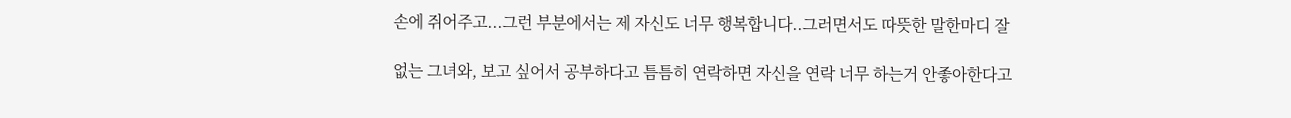손에 쥐어주고...그런 부분에서는 제 자신도 너무 행복합니다..그러면서도 따뜻한 말한마디 잘

없는 그녀와, 보고 싶어서 공부하다고 틈틈히 연락하면 자신을 연락 너무 하는거 안좋아한다고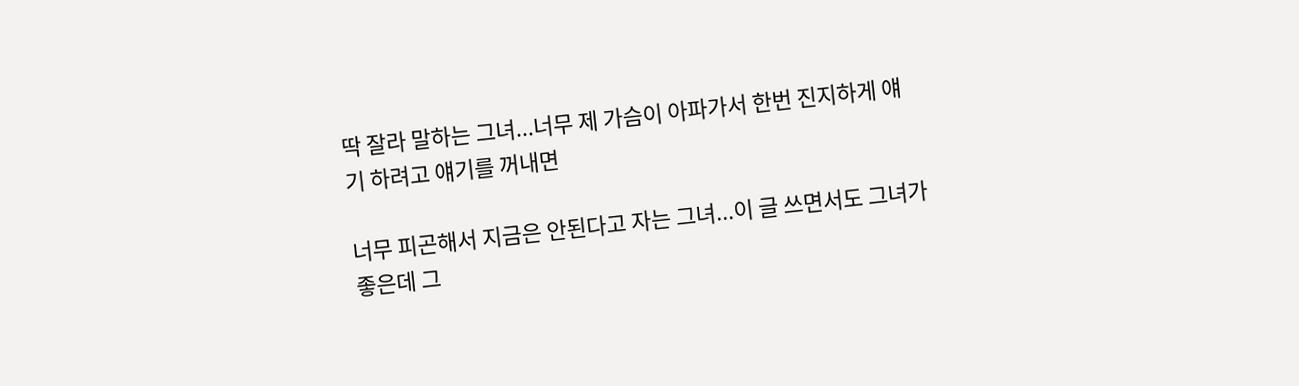딱 잘라 말하는 그녀...너무 제 가슴이 아파가서 한번 진지하게 얘기 하려고 얘기를 꺼내면

너무 피곤해서 지금은 안된다고 자는 그녀...이 글 쓰면서도 그녀가 좋은데 그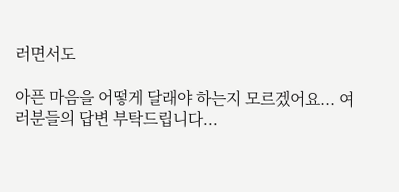러면서도

아픈 마음을 어떻게 달래야 하는지 모르겠어요... 여러분들의 답변 부탁드립니다...